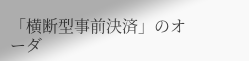「横断型事前決済」のオーダ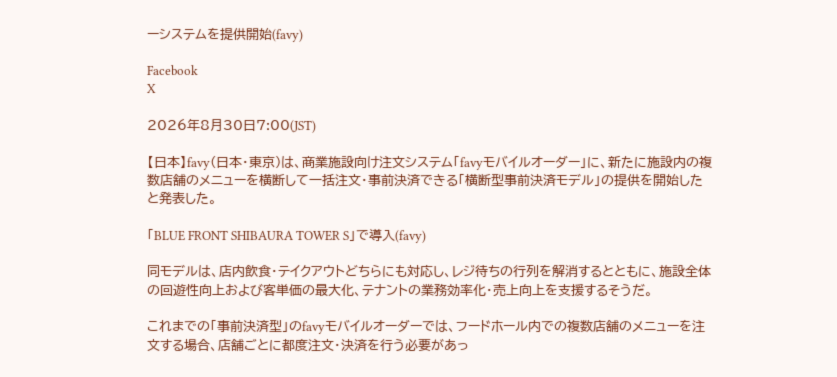ーシステムを提供開始(favy)

Facebook
X

2026年8月30日7:00(JST)

【日本】favy(日本・東京)は、商業施設向け注文システム「favyモバイルオーダー」に、新たに施設内の複数店舗のメニューを横断して一括注文・事前決済できる「横断型事前決済モデル」の提供を開始したと発表した。

「BLUE FRONT SHIBAURA TOWER S」で導入(favy)

同モデルは、店内飲食・テイクアウトどちらにも対応し、レジ待ちの行列を解消するとともに、施設全体の回遊性向上および客単価の最大化、テナントの業務効率化・売上向上を支援するそうだ。

これまでの「事前決済型」のfavyモバイルオーダーでは、フードホール内での複数店舗のメニューを注文する場合、店舗ごとに都度注文・決済を行う必要があっ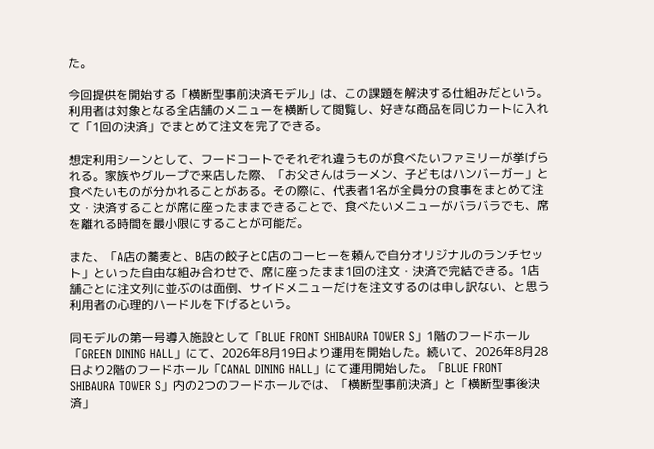た。

今回提供を開始する「横断型事前決済モデル」は、この課題を解決する仕組みだという。利用者は対象となる全店舗のメニューを横断して閲覧し、好きな商品を同じカートに入れて「1回の決済」でまとめて注文を完了できる。

想定利用シーンとして、フードコートでそれぞれ違うものが食べたいファミリーが挙げられる。家族やグループで来店した際、「お父さんはラーメン、子どもはハンバーガー」と食べたいものが分かれることがある。その際に、代表者1名が全員分の食事をまとめて注文・決済することが席に座ったままできることで、食べたいメニューがバラバラでも、席を離れる時間を最小限にすることが可能だ。

また、「A店の蕎麦と、B店の餃子とC店のコーヒーを頼んで自分オリジナルのランチセット」といった自由な組み合わせで、席に座ったまま1回の注文・決済で完結できる。1店舗ごとに注文列に並ぶのは面倒、サイドメニューだけを注文するのは申し訳ない、と思う利用者の心理的ハードルを下げるという。

同モデルの第一号導入施設として「BLUE FRONT SHIBAURA TOWER S」1階のフードホール「GREEN DINING HALL」にて、2026年8月19日より運用を開始した。続いて、2026年8月28日より2階のフードホール「CANAL DINING HALL」にて運用開始した。「BLUE FRONT SHIBAURA TOWER S」内の2つのフードホールでは、「横断型事前決済」と「横断型事後決済」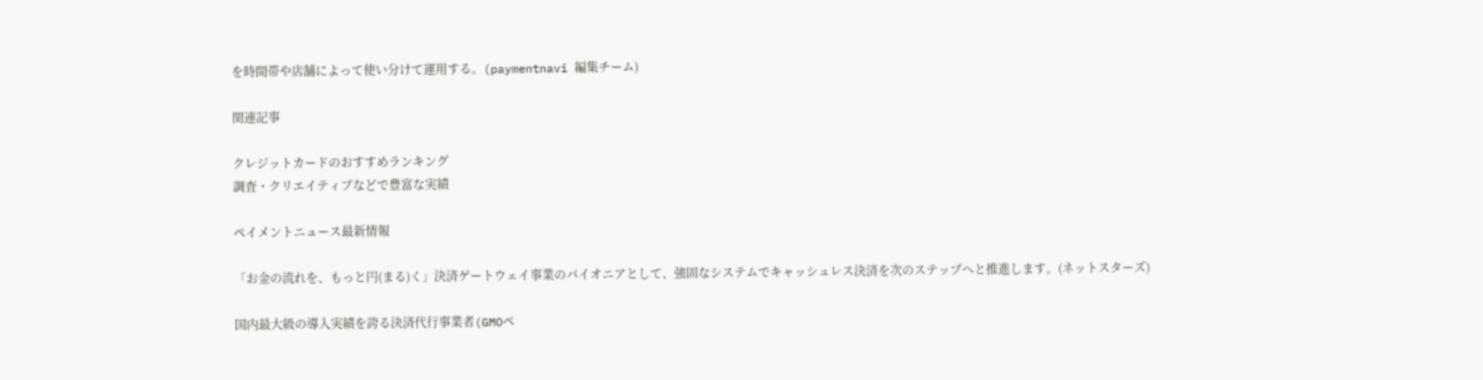を時間帯や店舗によって使い分けて運用する。(paymentnavi 編集チーム)

関連記事

クレジットカードのおすすめランキング
調査・クリエイティブなどで豊富な実績

ペイメントニュース最新情報

「お金の流れを、もっと円(まる)く」決済ゲートウェイ事業のパイオニアとして、強固なシステムでキャッシュレス決済を次のステップへと推進します。(ネットスターズ)

国内最大級の導入実績を誇る決済代行事業者(GMOペ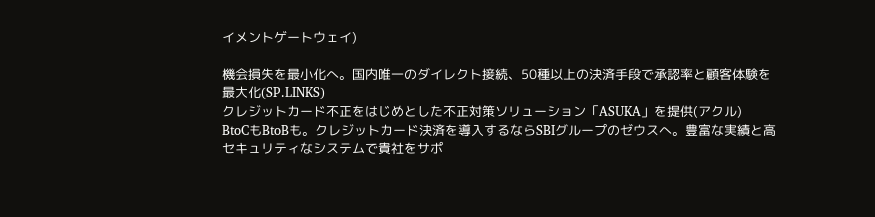イメントゲートウェイ)

機会損失を最小化へ。国内唯一のダイレクト接続、50種以上の決済手段で承認率と顧客体験を最大化(SP.LINKS)
クレジットカード不正をはじめとした不正対策ソリューション「ASUKA」を提供(アクル)
BtoCもBtoBも。クレジットカード決済を導入するならSBIグループのゼウスへ。豊富な実績と高セキュリティなシステムで貴社をサポ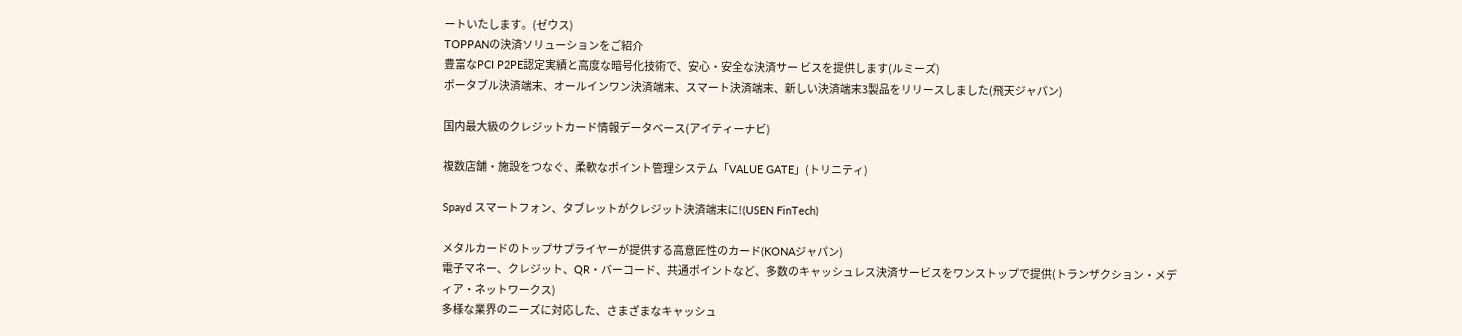ートいたします。(ゼウス)
TOPPANの決済ソリューションをご紹介
豊富なPCI P2PE認定実績と高度な暗号化技術で、安心・安全な決済サー ビスを提供します(ルミーズ)
ポータブル決済端末、オールインワン決済端末、スマート決済端末、新しい決済端末3製品をリリースしました(飛天ジャパン)

国内最大級のクレジットカード情報データベース(アイティーナビ)

複数店舗・施設をつなぐ、柔軟なポイント管理システム「VALUE GATE」(トリニティ)

Spayd スマートフォン、タブレットがクレジット決済端末に!(USEN FinTech)

メタルカードのトップサプライヤーが提供する高意匠性のカード(KONAジャパン)
電子マネー、クレジット、QR・バーコード、共通ポイントなど、多数のキャッシュレス決済サービスをワンストップで提供(トランザクション・メディア・ネットワークス)
多様な業界のニーズに対応した、さまざまなキャッシュ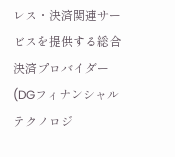レス・決済関連サービスを提供する総合決済プロバイダー(DGフィナンシャルテクノロジ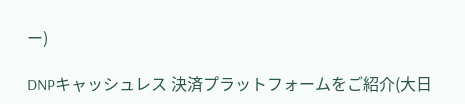ー)

DNPキャッシュレス 決済プラットフォームをご紹介(大日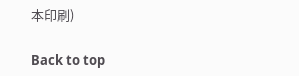本印刷)

Back to top